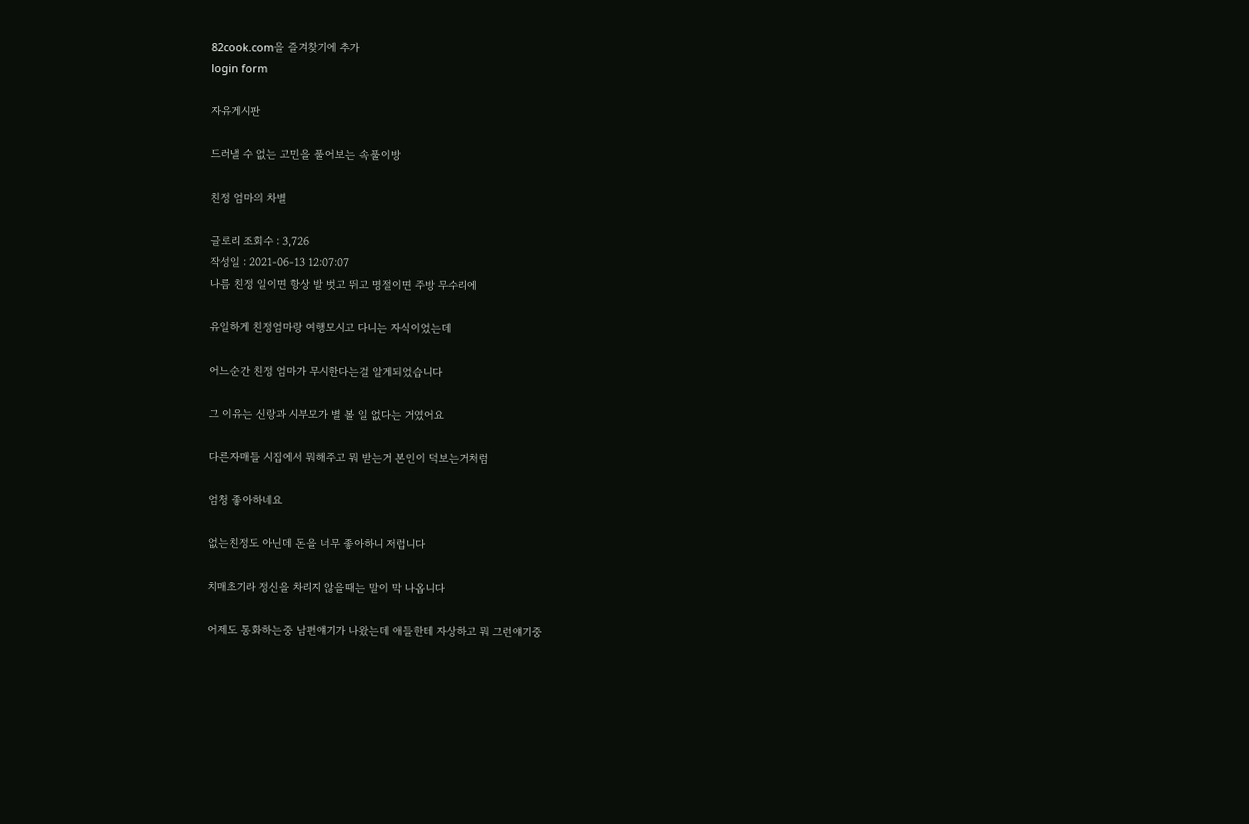82cook.com을 즐겨찾기에 추가
login form

자유게시판

드러낼 수 없는 고민을 풀어보는 속풀이방

친정 엄마의 차별

글로리 조회수 : 3,726
작성일 : 2021-06-13 12:07:07
나름 친정 일이면 항상 발 벗고 뛰고 명절이면 주방 무수리에

유일하게 친정엄마랑 여행모시고 다니는 자식이었는데

어느순간 친정 엄마가 무시한다는걸 알게되었습니다

그 이유는 신랑과 시부모가 별 볼 일 없다는 거였어요

다른자매들 시집에서 뭐해주고 뭐 받는거 본인이 덕보는거처럼

엄청 좋아하네요

없는친정도 아닌데 돈을 너무 좋아하니 저럽니다

치매초기라 정신을 차리지 않을때는 말이 막 나옵니다

어제도 통화하는중 남편얘기가 나왔는데 애들한테 자상하고 뭐 그런얘기중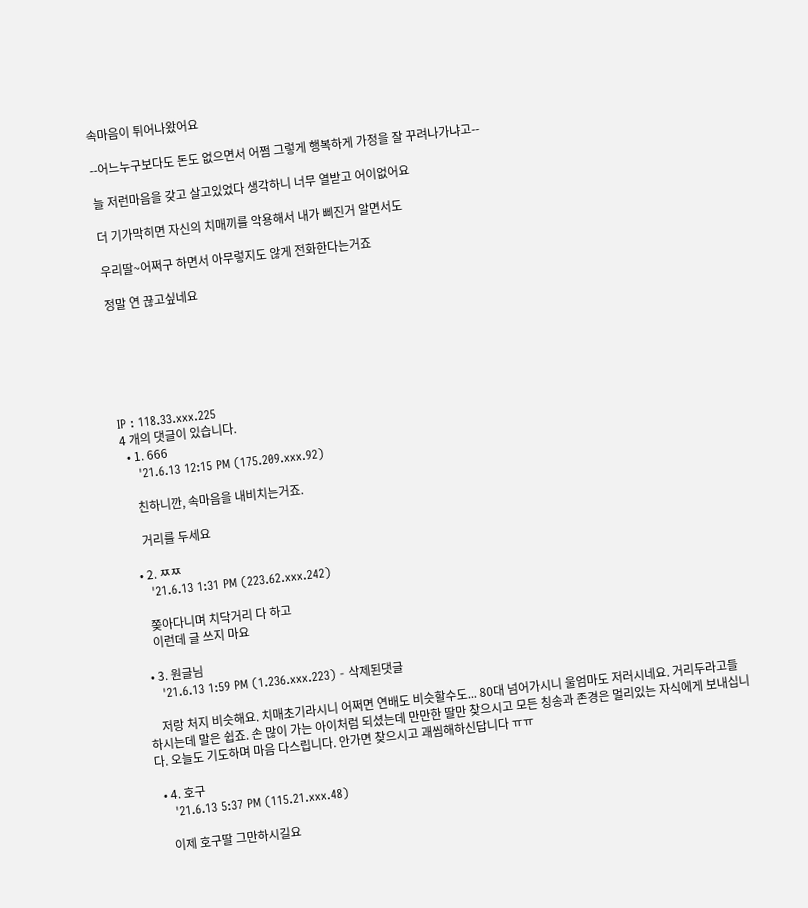속마음이 튀어나왔어요

--어느누구보다도 돈도 없으면서 어쩜 그렇게 행복하게 가정을 잘 꾸려나가냐고--

늘 저런마음을 갖고 살고있었다 생각하니 너무 열받고 어이없어요

더 기가막히면 자신의 치매끼를 악용해서 내가 삐진거 알면서도

우리딸~어쩌구 하면서 아무렇지도 않게 전화한다는거죠

정말 연 끊고싶네요






IP : 118.33.xxx.225
4 개의 댓글이 있습니다.
  • 1. 666
    '21.6.13 12:15 PM (175.209.xxx.92)

    친하니깐, 속마음을 내비치는거죠.

    거리를 두세요

  • 2. ㅉㅉ
    '21.6.13 1:31 PM (223.62.xxx.242)

    쫒아다니며 치닥거리 다 하고
    이런데 글 쓰지 마요

  • 3. 원글님
    '21.6.13 1:59 PM (1.236.xxx.223) - 삭제된댓글

    저랑 처지 비슷해요. 치매초기라시니 어쩌면 연배도 비슷할수도... 80대 넘어가시니 울엄마도 저러시네요. 거리두라고들 하시는데 말은 쉽죠. 손 많이 가는 아이처럼 되셨는데 만만한 딸만 찾으시고 모든 칭송과 존경은 멀리있는 자식에게 보내십니다. 오늘도 기도하며 마음 다스립니다. 안가면 찾으시고 괘씸해하신답니다 ㅠㅠ

  • 4. 호구
    '21.6.13 5:37 PM (115.21.xxx.48)

    이제 호구딸 그만하시길요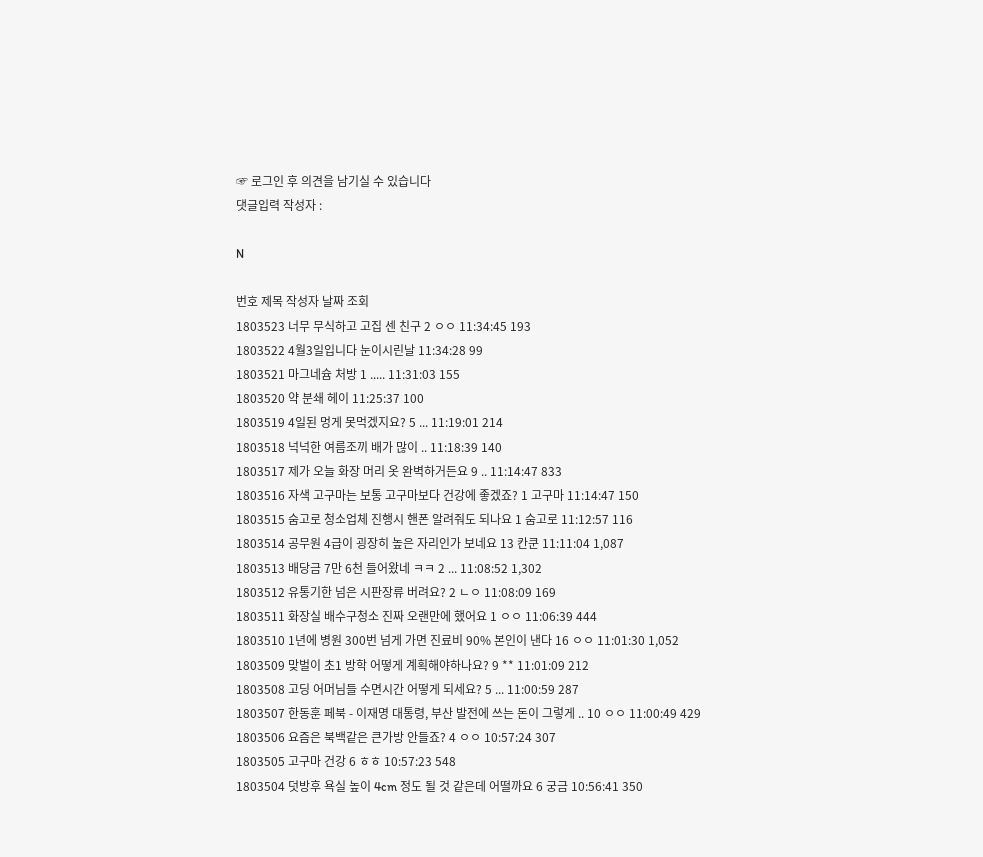☞ 로그인 후 의견을 남기실 수 있습니다
댓글입력 작성자 :

N

번호 제목 작성자 날짜 조회
1803523 너무 무식하고 고집 센 친구 2 ㅇㅇ 11:34:45 193
1803522 4월3일입니다 눈이시린날 11:34:28 99
1803521 마그네슘 처방 1 ..... 11:31:03 155
1803520 약 분쇄 헤이 11:25:37 100
1803519 4일된 멍게 못먹겠지요? 5 ... 11:19:01 214
1803518 넉넉한 여름조끼 배가 많이 .. 11:18:39 140
1803517 제가 오늘 화장 머리 옷 완벽하거든요 9 .. 11:14:47 833
1803516 자색 고구마는 보통 고구마보다 건강에 좋겠죠? 1 고구마 11:14:47 150
1803515 숨고로 청소업체 진행시 핸폰 알려줘도 되나요 1 숨고로 11:12:57 116
1803514 공무원 4급이 굉장히 높은 자리인가 보네요 13 칸쿤 11:11:04 1,087
1803513 배당금 7만 6천 들어왔네 ㅋㅋ 2 ... 11:08:52 1,302
1803512 유통기한 넘은 시판장류 버려요? 2 ㄴㅇ 11:08:09 169
1803511 화장실 배수구청소 진짜 오랜만에 했어요 1 ㅇㅇ 11:06:39 444
1803510 1년에 병원 300번 넘게 가면 진료비 90% 본인이 낸다 16 ㅇㅇ 11:01:30 1,052
1803509 맞벌이 초1 방학 어떻게 계획해야하나요? 9 ** 11:01:09 212
1803508 고딩 어머님들 수면시간 어떻게 되세요? 5 ... 11:00:59 287
1803507 한동훈 페북 - 이재명 대통령, 부산 발전에 쓰는 돈이 그렇게 .. 10 ㅇㅇ 11:00:49 429
1803506 요즘은 북백같은 큰가방 안들죠? 4 ㅇㅇ 10:57:24 307
1803505 고구마 건강 6 ㅎㅎ 10:57:23 548
1803504 덧방후 욕실 높이 4cm 정도 될 것 같은데 어떨까요 6 궁금 10:56:41 350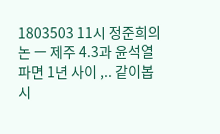1803503 11시 정준희의 논 ㅡ 제주 4.3과 윤석열 파면 1년 사이 ,.. 같이봅시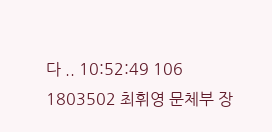다 .. 10:52:49 106
1803502 최휘영 문체부 장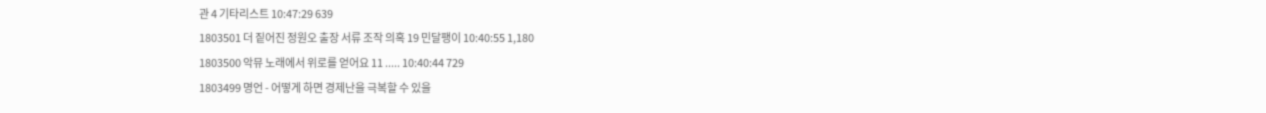관 4 기타리스트 10:47:29 639
1803501 더 짙어진 정원오 출장 서류 조작 의혹 19 민달팽이 10:40:55 1,180
1803500 악뮤 노래에서 위로를 얻어요 11 ..... 10:40:44 729
1803499 명언 - 어떻게 하면 경제난을 극복할 수 있을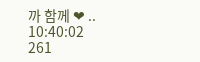까 함께 ❤ .. 10:40:02 261